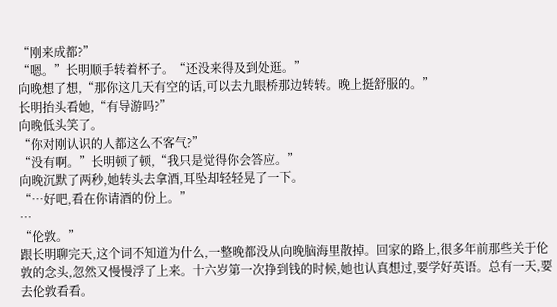“刚来成都?”
“嗯。”长明顺手转着杯子。“还没来得及到处逛。”
向晚想了想,“那你这几天有空的话,可以去九眼桥那边转转。晚上挺舒服的。”
长明抬头看她,“有导游吗?”
向晚低头笑了。
“你对刚认识的人都这么不客气?”
“没有啊。”长明顿了顿,“我只是觉得你会答应。”
向晚沉默了两秒,她转头去拿酒,耳坠却轻轻晃了一下。
“…好吧,看在你请酒的份上。”
…
“伦敦。”
跟长明聊完天,这个词不知道为什么,一整晚都没从向晚脑海里散掉。回家的路上,很多年前那些关于伦敦的念头,忽然又慢慢浮了上来。十六岁第一次挣到钱的时候,她也认真想过,要学好英语。总有一天,要去伦敦看看。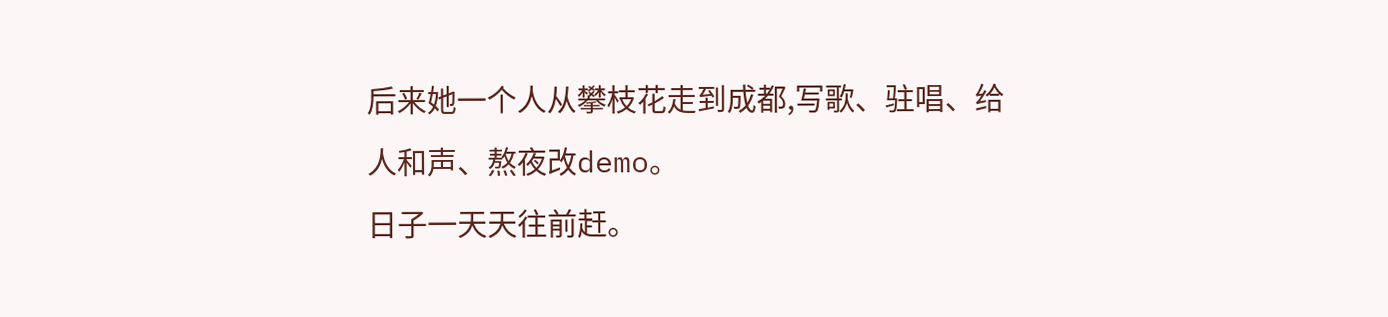后来她一个人从攀枝花走到成都,写歌、驻唱、给人和声、熬夜改demo。
日子一天天往前赶。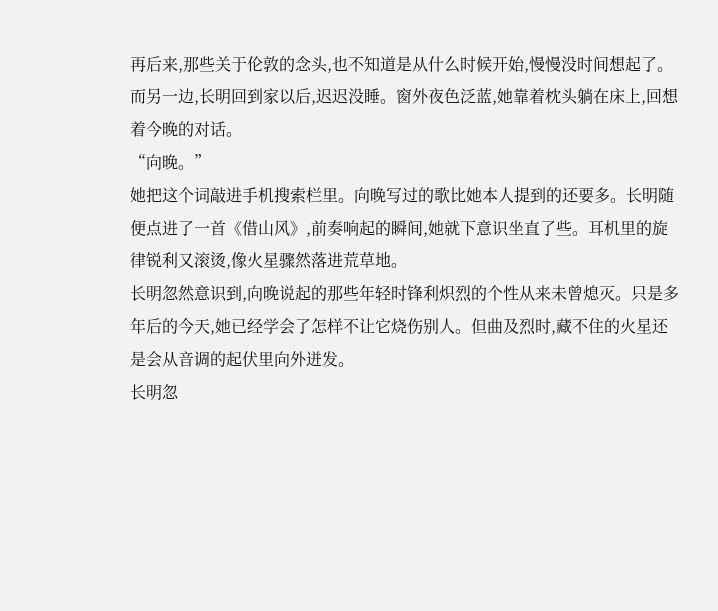再后来,那些关于伦敦的念头,也不知道是从什么时候开始,慢慢没时间想起了。
而另一边,长明回到家以后,迟迟没睡。窗外夜色泛蓝,她靠着枕头躺在床上,回想着今晚的对话。
“向晚。”
她把这个词敲进手机搜索栏里。向晚写过的歌比她本人提到的还要多。长明随便点进了一首《借山风》,前奏响起的瞬间,她就下意识坐直了些。耳机里的旋律锐利又滚烫,像火星骤然落进荒草地。
长明忽然意识到,向晚说起的那些年轻时锋利炽烈的个性从来未曾熄灭。只是多年后的今天,她已经学会了怎样不让它烧伤别人。但曲及烈时,藏不住的火星还是会从音调的起伏里向外迸发。
长明忽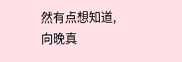然有点想知道,向晚真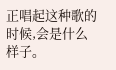正唱起这种歌的时候,会是什么样子。